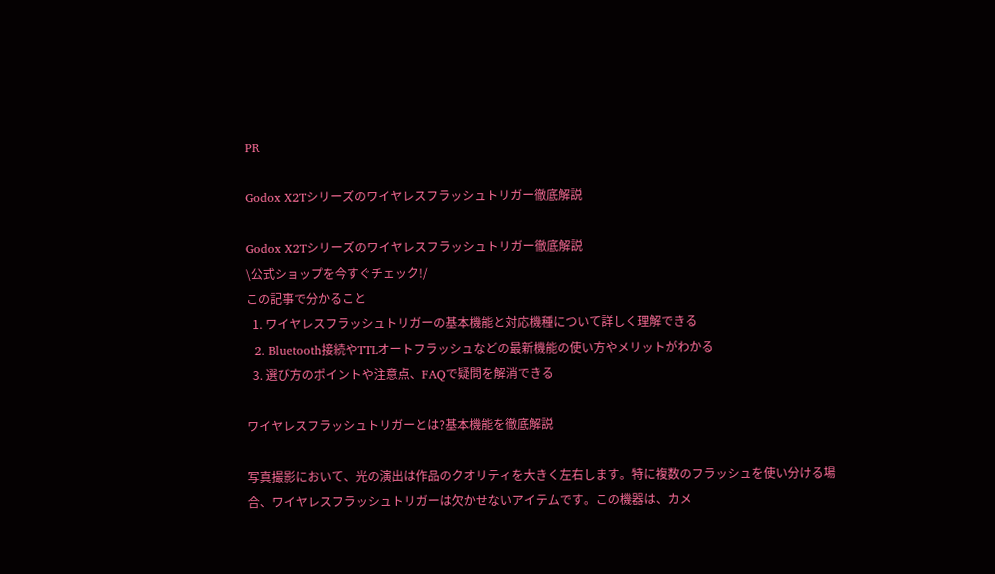PR

Godox X2Tシリーズのワイヤレスフラッシュトリガー徹底解説

Godox X2Tシリーズのワイヤレスフラッシュトリガー徹底解説
\公式ショップを今すぐチェック!/
この記事で分かること
  1. ワイヤレスフラッシュトリガーの基本機能と対応機種について詳しく理解できる
  2. Bluetooth接続やTTLオートフラッシュなどの最新機能の使い方やメリットがわかる
  3. 選び方のポイントや注意点、FAQで疑問を解消できる

ワイヤレスフラッシュトリガーとは?基本機能を徹底解説

写真撮影において、光の演出は作品のクオリティを大きく左右します。特に複数のフラッシュを使い分ける場合、ワイヤレスフラッシュトリガーは欠かせないアイテムです。この機器は、カメ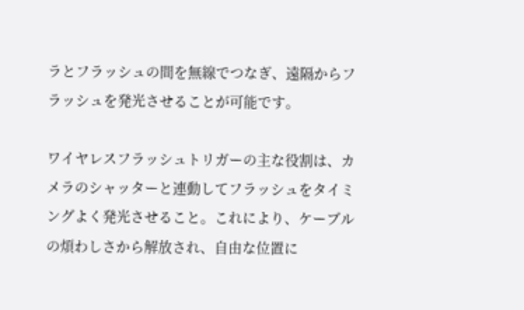ラとフラッシュの間を無線でつなぎ、遠隔からフラッシュを発光させることが可能です。

ワイヤレスフラッシュトリガーの主な役割は、カメラのシャッターと連動してフラッシュをタイミングよく発光させること。これにより、ケーブルの煩わしさから解放され、自由な位置に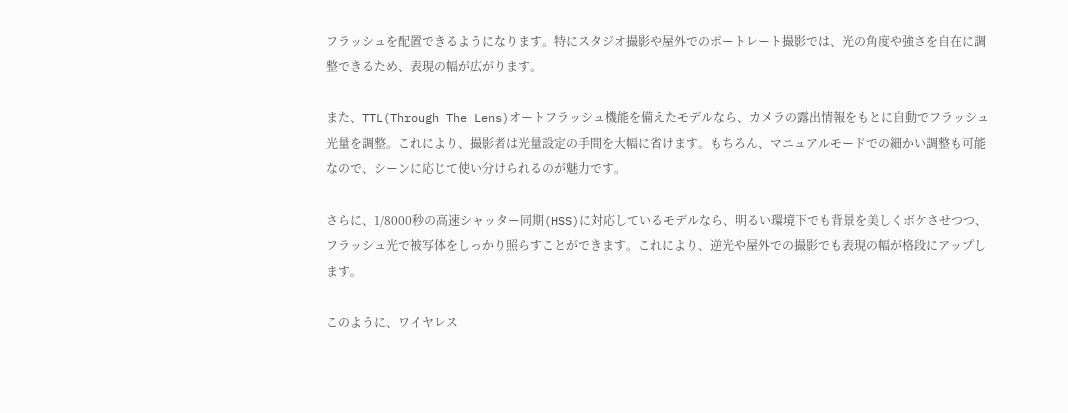フラッシュを配置できるようになります。特にスタジオ撮影や屋外でのポートレート撮影では、光の角度や強さを自在に調整できるため、表現の幅が広がります。

また、TTL(Through The Lens)オートフラッシュ機能を備えたモデルなら、カメラの露出情報をもとに自動でフラッシュ光量を調整。これにより、撮影者は光量設定の手間を大幅に省けます。もちろん、マニュアルモードでの細かい調整も可能なので、シーンに応じて使い分けられるのが魅力です。

さらに、1/8000秒の高速シャッター同期(HSS)に対応しているモデルなら、明るい環境下でも背景を美しくボケさせつつ、フラッシュ光で被写体をしっかり照らすことができます。これにより、逆光や屋外での撮影でも表現の幅が格段にアップします。

このように、ワイヤレス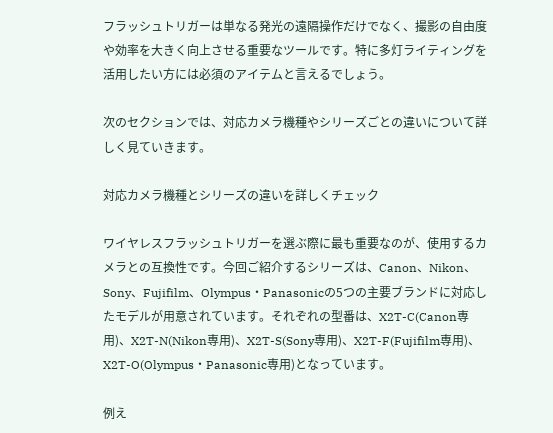フラッシュトリガーは単なる発光の遠隔操作だけでなく、撮影の自由度や効率を大きく向上させる重要なツールです。特に多灯ライティングを活用したい方には必須のアイテムと言えるでしょう。

次のセクションでは、対応カメラ機種やシリーズごとの違いについて詳しく見ていきます。

対応カメラ機種とシリーズの違いを詳しくチェック

ワイヤレスフラッシュトリガーを選ぶ際に最も重要なのが、使用するカメラとの互換性です。今回ご紹介するシリーズは、Canon、Nikon、Sony、Fujifilm、Olympus・Panasonicの5つの主要ブランドに対応したモデルが用意されています。それぞれの型番は、X2T-C(Canon専用)、X2T-N(Nikon専用)、X2T-S(Sony専用)、X2T-F(Fujifilm専用)、X2T-O(Olympus・Panasonic専用)となっています。

例え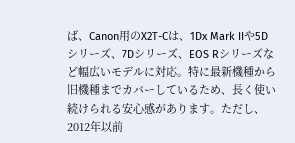ば、Canon用のX2T-Cは、1Dx Mark IIや5Dシリーズ、7Dシリーズ、EOS Rシリーズなど幅広いモデルに対応。特に最新機種から旧機種までカバーしているため、長く使い続けられる安心感があります。ただし、2012年以前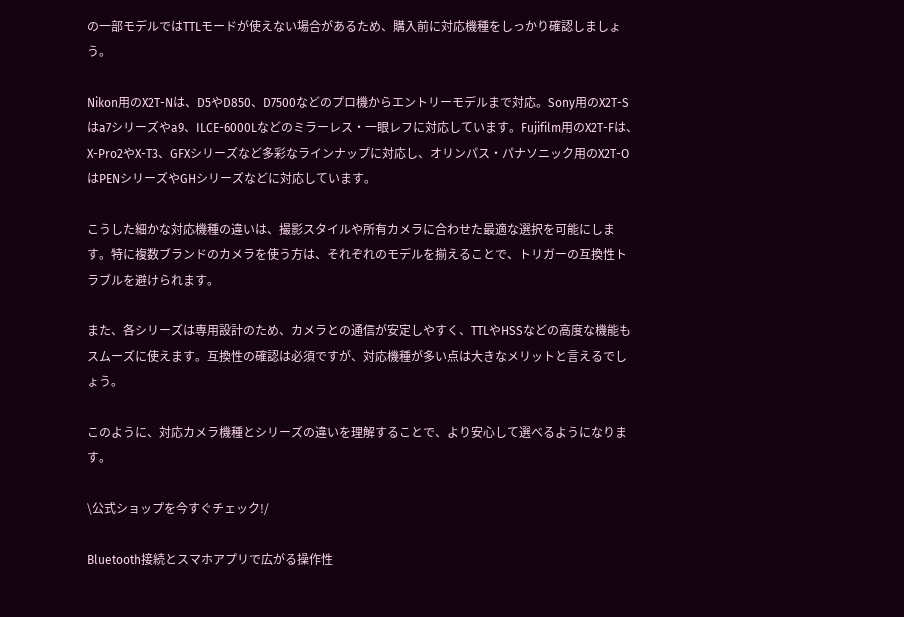の一部モデルではTTLモードが使えない場合があるため、購入前に対応機種をしっかり確認しましょう。

Nikon用のX2T-Nは、D5やD850、D7500などのプロ機からエントリーモデルまで対応。Sony用のX2T-Sはa7シリーズやa9、ILCE-6000Lなどのミラーレス・一眼レフに対応しています。Fujifilm用のX2T-Fは、X-Pro2やX-T3、GFXシリーズなど多彩なラインナップに対応し、オリンパス・パナソニック用のX2T-OはPENシリーズやGHシリーズなどに対応しています。

こうした細かな対応機種の違いは、撮影スタイルや所有カメラに合わせた最適な選択を可能にします。特に複数ブランドのカメラを使う方は、それぞれのモデルを揃えることで、トリガーの互換性トラブルを避けられます。

また、各シリーズは専用設計のため、カメラとの通信が安定しやすく、TTLやHSSなどの高度な機能もスムーズに使えます。互換性の確認は必須ですが、対応機種が多い点は大きなメリットと言えるでしょう。

このように、対応カメラ機種とシリーズの違いを理解することで、より安心して選べるようになります。

\公式ショップを今すぐチェック!/

Bluetooth接続とスマホアプリで広がる操作性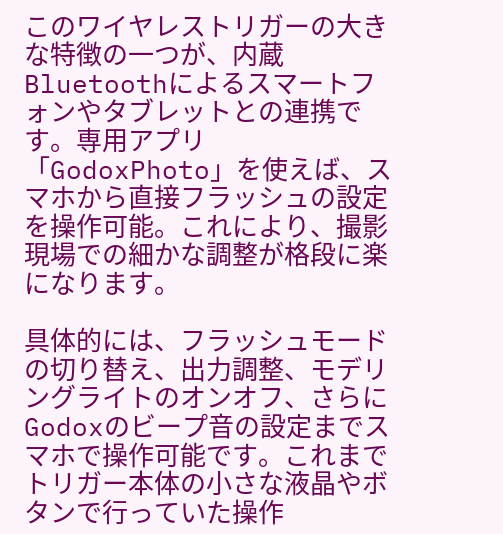このワイヤレストリガーの大きな特徴の一つが、内蔵Bluetoothによるスマートフォンやタブレットとの連携です。専用アプリ「GodoxPhoto」を使えば、スマホから直接フラッシュの設定を操作可能。これにより、撮影現場での細かな調整が格段に楽になります。

具体的には、フラッシュモードの切り替え、出力調整、モデリングライトのオンオフ、さらにGodoxのビープ音の設定までスマホで操作可能です。これまでトリガー本体の小さな液晶やボタンで行っていた操作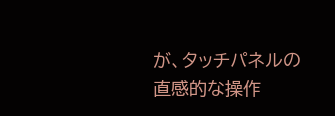が、タッチパネルの直感的な操作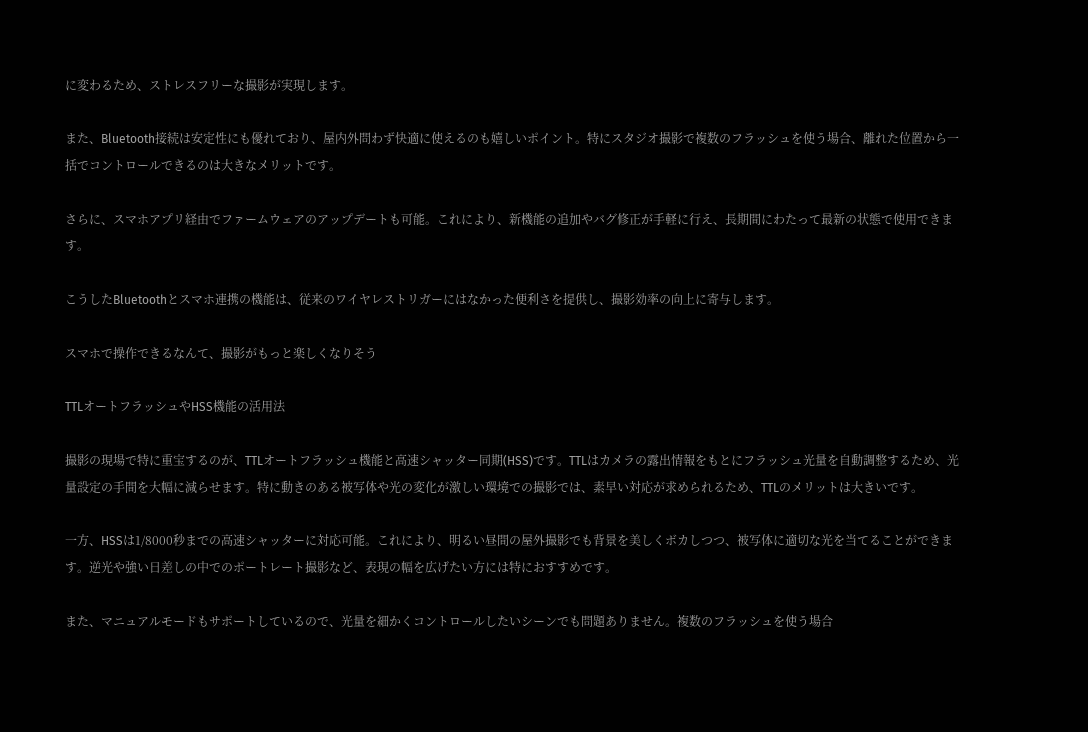に変わるため、ストレスフリーな撮影が実現します。

また、Bluetooth接続は安定性にも優れており、屋内外問わず快適に使えるのも嬉しいポイント。特にスタジオ撮影で複数のフラッシュを使う場合、離れた位置から一括でコントロールできるのは大きなメリットです。

さらに、スマホアプリ経由でファームウェアのアップデートも可能。これにより、新機能の追加やバグ修正が手軽に行え、長期間にわたって最新の状態で使用できます。

こうしたBluetoothとスマホ連携の機能は、従来のワイヤレストリガーにはなかった便利さを提供し、撮影効率の向上に寄与します。

スマホで操作できるなんて、撮影がもっと楽しくなりそう

TTLオートフラッシュやHSS機能の活用法

撮影の現場で特に重宝するのが、TTLオートフラッシュ機能と高速シャッター同期(HSS)です。TTLはカメラの露出情報をもとにフラッシュ光量を自動調整するため、光量設定の手間を大幅に減らせます。特に動きのある被写体や光の変化が激しい環境での撮影では、素早い対応が求められるため、TTLのメリットは大きいです。

一方、HSSは1/8000秒までの高速シャッターに対応可能。これにより、明るい昼間の屋外撮影でも背景を美しくボカしつつ、被写体に適切な光を当てることができます。逆光や強い日差しの中でのポートレート撮影など、表現の幅を広げたい方には特におすすめです。

また、マニュアルモードもサポートしているので、光量を細かくコントロールしたいシーンでも問題ありません。複数のフラッシュを使う場合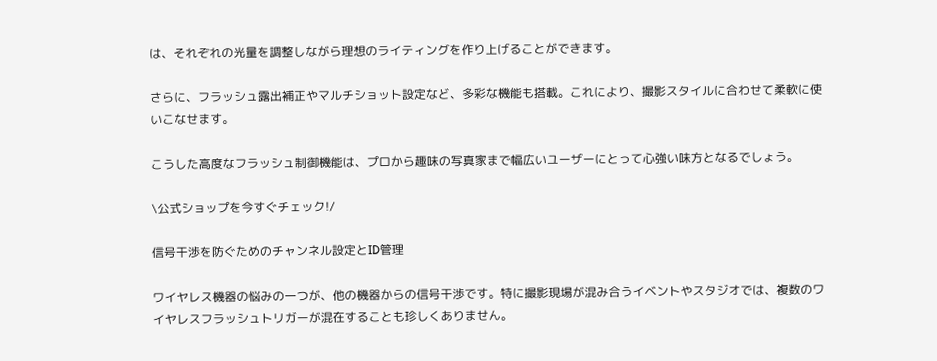は、それぞれの光量を調整しながら理想のライティングを作り上げることができます。

さらに、フラッシュ露出補正やマルチショット設定など、多彩な機能も搭載。これにより、撮影スタイルに合わせて柔軟に使いこなせます。

こうした高度なフラッシュ制御機能は、プロから趣味の写真家まで幅広いユーザーにとって心強い味方となるでしょう。

\公式ショップを今すぐチェック!/

信号干渉を防ぐためのチャンネル設定とID管理

ワイヤレス機器の悩みの一つが、他の機器からの信号干渉です。特に撮影現場が混み合うイベントやスタジオでは、複数のワイヤレスフラッシュトリガーが混在することも珍しくありません。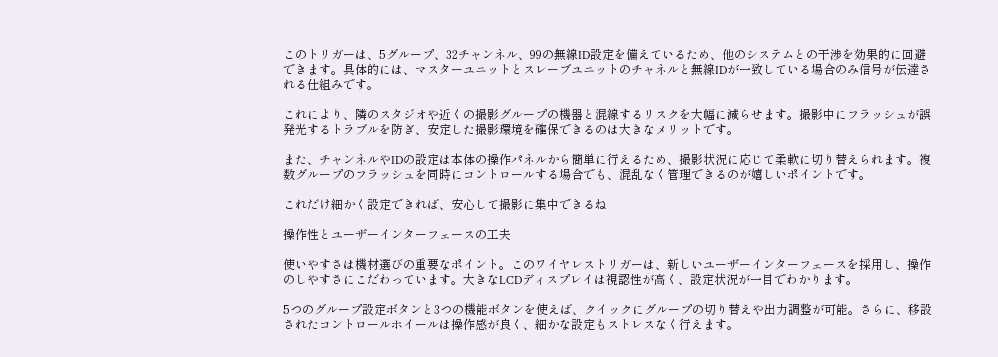このトリガーは、5グループ、32チャンネル、99の無線ID設定を備えているため、他のシステムとの干渉を効果的に回避できます。具体的には、マスターユニットとスレーブユニットのチャネルと無線IDが一致している場合のみ信号が伝達される仕組みです。

これにより、隣のスタジオや近くの撮影グループの機器と混線するリスクを大幅に減らせます。撮影中にフラッシュが誤発光するトラブルを防ぎ、安定した撮影環境を確保できるのは大きなメリットです。

また、チャンネルやIDの設定は本体の操作パネルから簡単に行えるため、撮影状況に応じて柔軟に切り替えられます。複数グループのフラッシュを同時にコントロールする場合でも、混乱なく管理できるのが嬉しいポイントです。

これだけ細かく設定できれば、安心して撮影に集中できるね

操作性とユーザーインターフェースの工夫

使いやすさは機材選びの重要なポイント。このワイヤレストリガーは、新しいユーザーインターフェースを採用し、操作のしやすさにこだわっています。大きなLCDディスプレイは視認性が高く、設定状況が一目でわかります。

5つのグループ設定ボタンと3つの機能ボタンを使えば、クイックにグループの切り替えや出力調整が可能。さらに、移設されたコントロールホイールは操作感が良く、細かな設定もストレスなく行えます。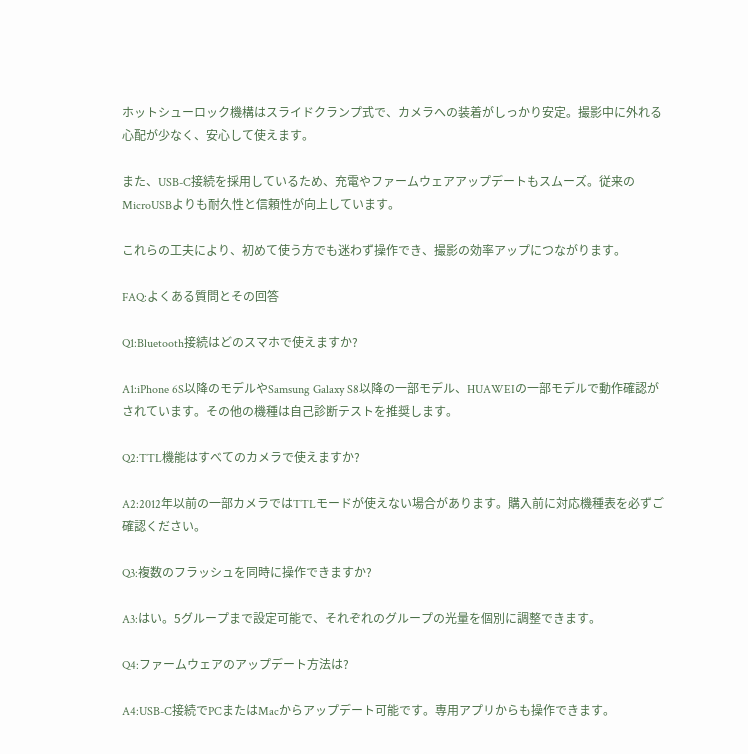ホットシューロック機構はスライドクランプ式で、カメラへの装着がしっかり安定。撮影中に外れる心配が少なく、安心して使えます。

また、USB-C接続を採用しているため、充電やファームウェアアップデートもスムーズ。従来のMicroUSBよりも耐久性と信頼性が向上しています。

これらの工夫により、初めて使う方でも迷わず操作でき、撮影の効率アップにつながります。

FAQ:よくある質問とその回答

Q1:Bluetooth接続はどのスマホで使えますか?

A1:iPhone 6S以降のモデルやSamsung Galaxy S8以降の一部モデル、HUAWEIの一部モデルで動作確認がされています。その他の機種は自己診断テストを推奨します。

Q2:TTL機能はすべてのカメラで使えますか?

A2:2012年以前の一部カメラではTTLモードが使えない場合があります。購入前に対応機種表を必ずご確認ください。

Q3:複数のフラッシュを同時に操作できますか?

A3:はい。5グループまで設定可能で、それぞれのグループの光量を個別に調整できます。

Q4:ファームウェアのアップデート方法は?

A4:USB-C接続でPCまたはMacからアップデート可能です。専用アプリからも操作できます。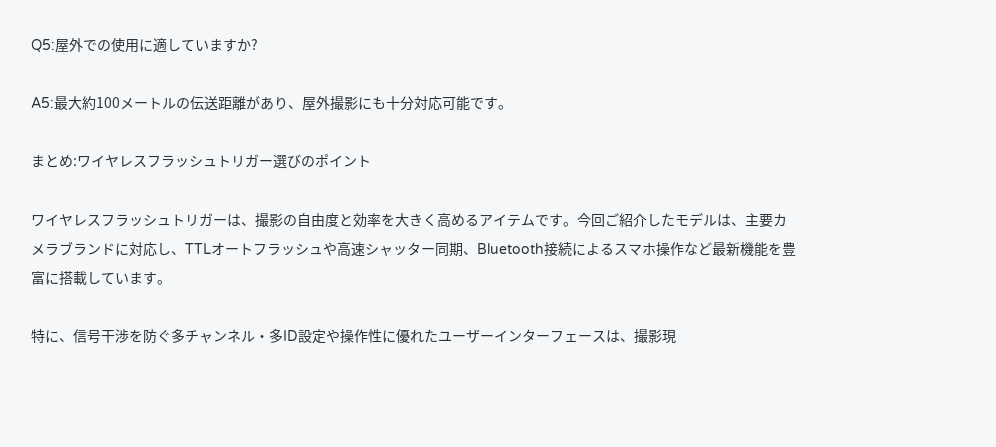Q5:屋外での使用に適していますか?

A5:最大約100メートルの伝送距離があり、屋外撮影にも十分対応可能です。

まとめ:ワイヤレスフラッシュトリガー選びのポイント

ワイヤレスフラッシュトリガーは、撮影の自由度と効率を大きく高めるアイテムです。今回ご紹介したモデルは、主要カメラブランドに対応し、TTLオートフラッシュや高速シャッター同期、Bluetooth接続によるスマホ操作など最新機能を豊富に搭載しています。

特に、信号干渉を防ぐ多チャンネル・多ID設定や操作性に優れたユーザーインターフェースは、撮影現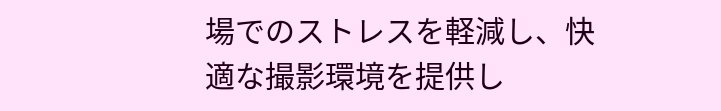場でのストレスを軽減し、快適な撮影環境を提供し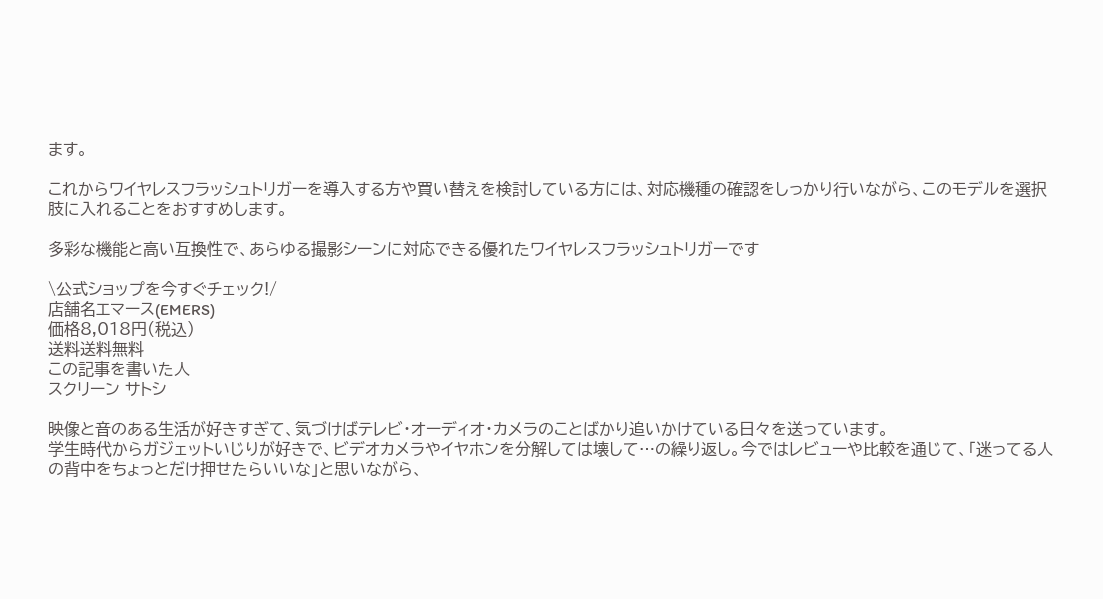ます。

これからワイヤレスフラッシュトリガーを導入する方や買い替えを検討している方には、対応機種の確認をしっかり行いながら、このモデルを選択肢に入れることをおすすめします。

多彩な機能と高い互換性で、あらゆる撮影シーンに対応できる優れたワイヤレスフラッシュトリガーです

\公式ショップを今すぐチェック!/
店舗名エマース(EMERS)
価格8,018円(税込)
送料送料無料
この記事を書いた人
スクリーン サトシ

映像と音のある生活が好きすぎて、気づけばテレビ・オーディオ・カメラのことばかり追いかけている日々を送っています。
学生時代からガジェットいじりが好きで、ビデオカメラやイヤホンを分解しては壊して…の繰り返し。今ではレビューや比較を通じて、「迷ってる人の背中をちょっとだけ押せたらいいな」と思いながら、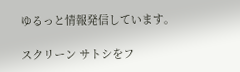ゆるっと情報発信しています。

スクリーン サトシをフ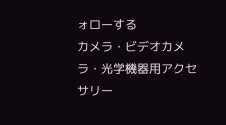ォローする
カメラ・ビデオカメラ・光学機器用アクセサリー